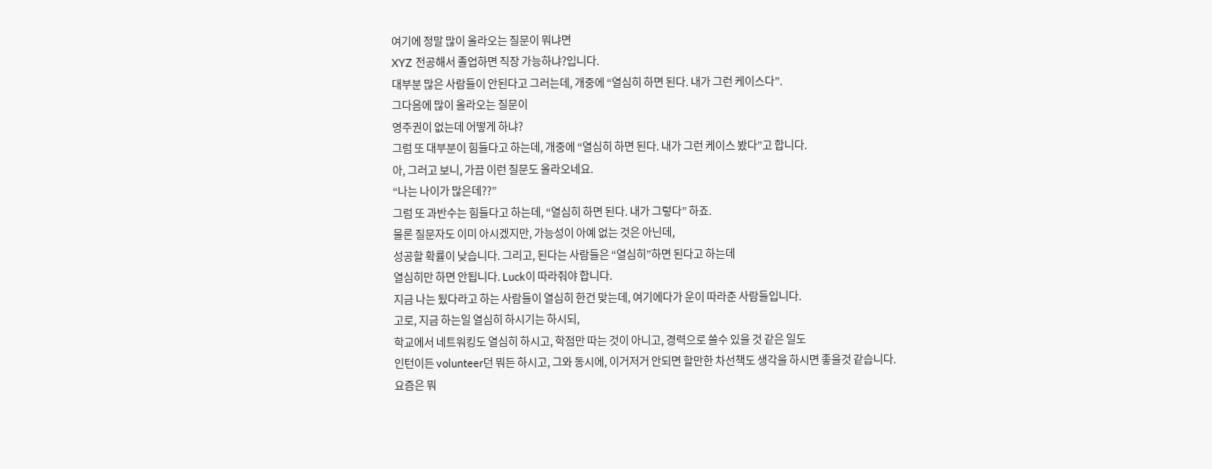여기에 정말 많이 올라오는 질문이 뭐냐면
XYZ 전공해서 졸업하면 직장 가능하냐?입니다.
대부분 많은 사람들이 안된다고 그러는데, 개중에 “열심히 하면 된다. 내가 그런 케이스다”.
그다음에 많이 올라오는 질문이
영주권이 없는데 어떻게 하냐?
그럼 또 대부분이 힘들다고 하는데, 개중에 “열심히 하면 된다. 내가 그런 케이스 봤다”고 합니다.
아, 그러고 보니, 가끔 이런 질문도 올라오네요.
“나는 나이가 많은데??”
그럼 또 과반수는 힘들다고 하는데, “열심히 하면 된다. 내가 그렇다” 하죠.
물론 질문자도 이미 아시겠지만, 가능성이 아예 없는 것은 아닌데,
성공할 확률이 낮습니다. 그리고, 된다는 사람들은 “열심히”하면 된다고 하는데
열심히만 하면 안됩니다. Luck이 따라줘야 합니다.
지금 나는 됬다라고 하는 사람들이 열심히 한건 맞는데, 여기에다가 운이 따라준 사람들입니다.
고로, 지금 하는일 열심히 하시기는 하시되,
학교에서 네트워킹도 열심히 하시고, 학점만 따는 것이 아니고, 경력으로 쓸수 있을 것 같은 일도
인턴이든 volunteer던 뭐든 하시고, 그와 동시에, 이거저거 안되면 할만한 차선책도 생각을 하시면 좋을것 같습니다.
요즘은 뭐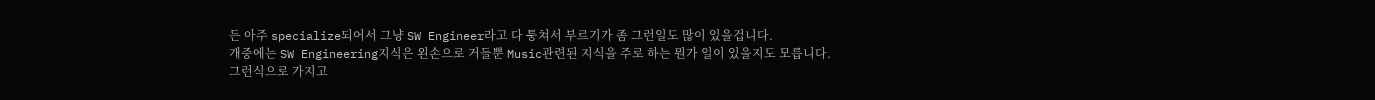든 아주 specialize되어서 그냥 SW Engineer라고 다 퉁쳐서 부르기가 좀 그런일도 많이 있을겁니다.
개중에는 SW Engineering지식은 왼손으로 거들뿐 Music관련된 지식을 주로 하는 뭔가 일이 있을지도 모릅니다.
그런식으로 가지고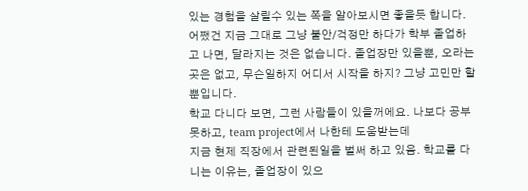있는 경험을 살릴수 있는 쪽을 알아보시면 좋을듯 합니다.
어쨌건 지금 그대로 그냥 불안/걱정만 하다가 학부 졸업하고 나면, 달라지는 것은 없습니다. 졸업장만 있을뿐, 오라는 곳은 없고, 무슨일하지 어디서 시작을 하지? 그냥 고민만 할뿐입니다.
학교 다니다 보면, 그런 사람들이 있을꺼에요. 나보다 공부 못하고, team project에서 나한테 도움받는데
지금 현제 직장에서 관련된일을 벌써 하고 있음. 학교를 다니는 이유는, 졸업장이 있으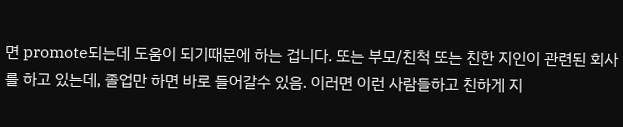면 promote되는데 도움이 되기때문에 하는 겁니다. 또는 부모/친척 또는 친한 지인이 관련된 회사를 하고 있는데, 졸업만 하면 바로 들어갈수 있음. 이러면 이런 사람들하고 친하게 지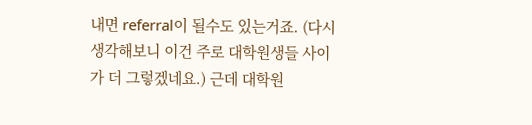내면 referral이 될수도 있는거죠. (다시 생각해보니 이건 주로 대학원생들 사이가 더 그렇겠네요.) 근데 대학원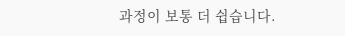과정이 보통 더 쉽습니다.